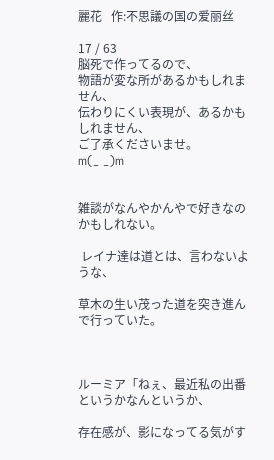麗花   作:不思議の国の爱丽丝

17 / 63
脳死で作ってるので、
物語が変な所があるかもしれません、
伝わりにくい表現が、あるかもしれません、
ご了承くださいませ。
m(_ _)m


雑談がなんやかんやで好きなのかもしれない。

 レイナ達は道とは、言わないような、

草木の生い茂った道を突き進んで行っていた。



ルーミア「ねぇ、最近私の出番というかなんというか、

存在感が、影になってる気がす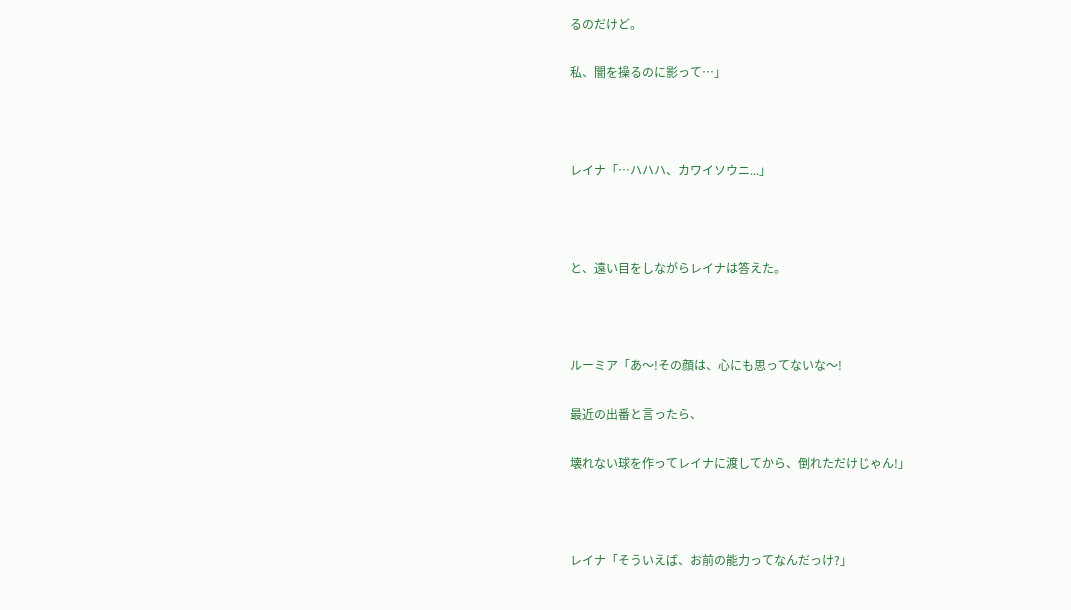るのだけど。

私、闇を操るのに影って…」



レイナ「…ハハハ、カワイソウニ...」



と、遠い目をしながらレイナは答えた。



ルーミア「あ〜!その顔は、心にも思ってないな〜!

最近の出番と言ったら、

壊れない球を作ってレイナに渡してから、倒れただけじゃん!」



レイナ「そういえば、お前の能力ってなんだっけ?」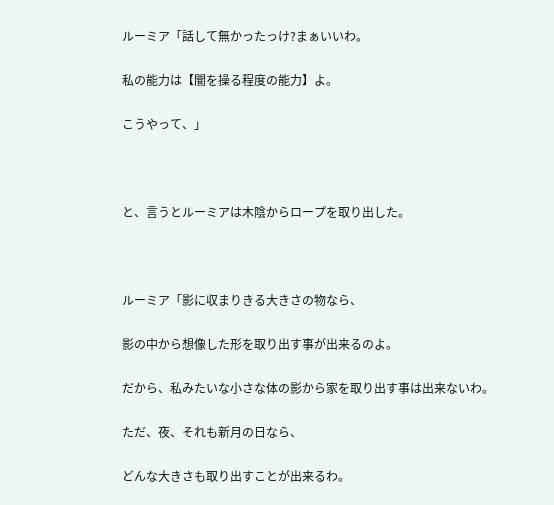ルーミア「話して無かったっけ?まぁいいわ。

私の能力は【闇を操る程度の能力】よ。

こうやって、」



と、言うとルーミアは木陰からロープを取り出した。



ルーミア「影に収まりきる大きさの物なら、

影の中から想像した形を取り出す事が出来るのよ。

だから、私みたいな小さな体の影から家を取り出す事は出来ないわ。

ただ、夜、それも新月の日なら、

どんな大きさも取り出すことが出来るわ。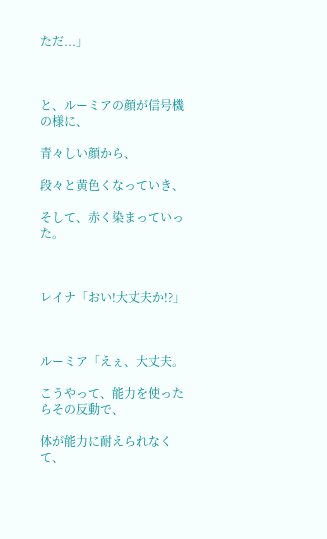ただ...」



と、ルーミアの顔が信号機の様に、

青々しい顔から、

段々と黄色くなっていき、

そして、赤く染まっていった。



レイナ「おい!大丈夫か!?」



ルーミア「えぇ、大丈夫。

こうやって、能力を使ったらその反動で、

体が能力に耐えられなくて、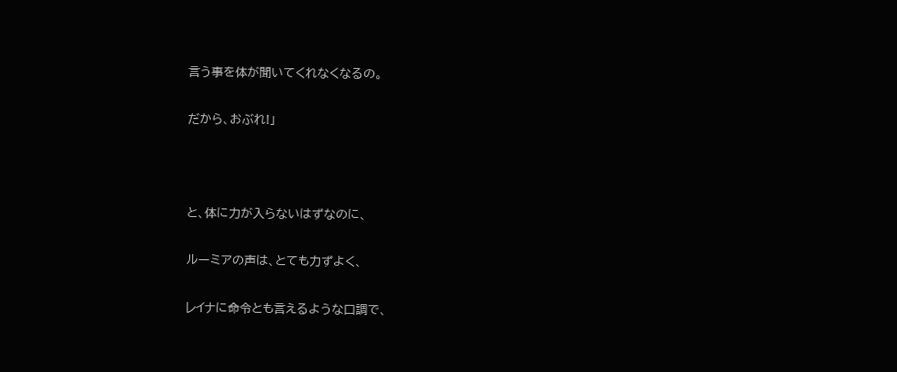言う事を体が聞いてくれなくなるの。

だから、おぶれ!」



と、体に力が入らないはずなのに、

ルーミアの声は、とても力ずよく、

レイナに命令とも言えるような口調で、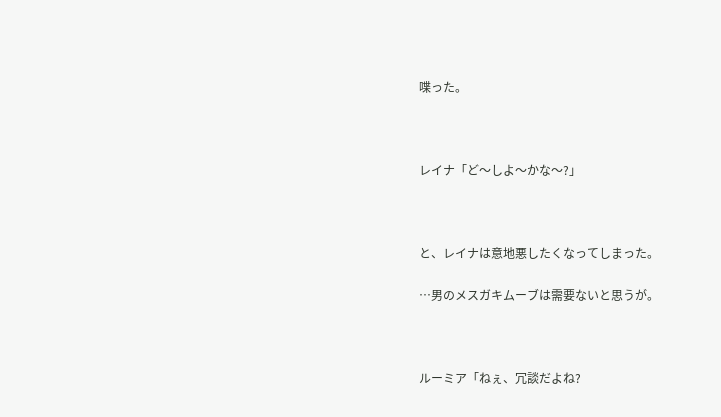喋った。



レイナ「ど〜しよ〜かな〜?」



と、レイナは意地悪したくなってしまった。

…男のメスガキムーブは需要ないと思うが。



ルーミア「ねぇ、冗談だよね?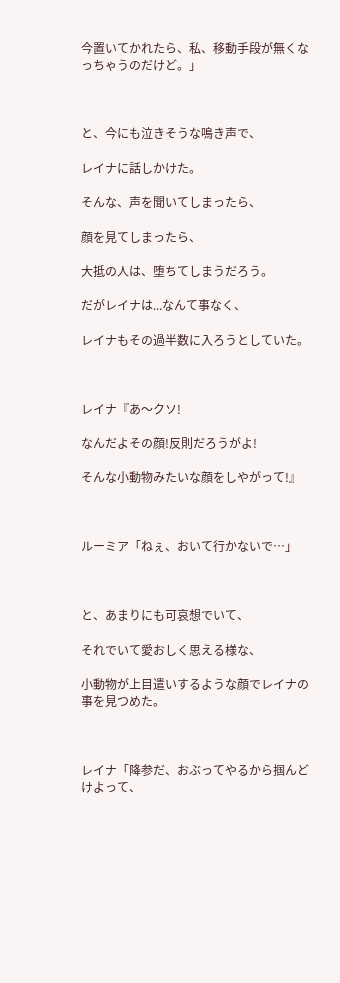今置いてかれたら、私、移動手段が無くなっちゃうのだけど。」



と、今にも泣きそうな鳴き声で、

レイナに話しかけた。

そんな、声を聞いてしまったら、

顔を見てしまったら、

大抵の人は、堕ちてしまうだろう。

だがレイナは...なんて事なく、

レイナもその過半数に入ろうとしていた。



レイナ『あ〜クソ!

なんだよその顔!反則だろうがよ!

そんな小動物みたいな顔をしやがって!』



ルーミア「ねぇ、おいて行かないで…」



と、あまりにも可哀想でいて、

それでいて愛おしく思える様な、

小動物が上目遣いするような顔でレイナの事を見つめた。



レイナ「降参だ、おぶってやるから掴んどけよって、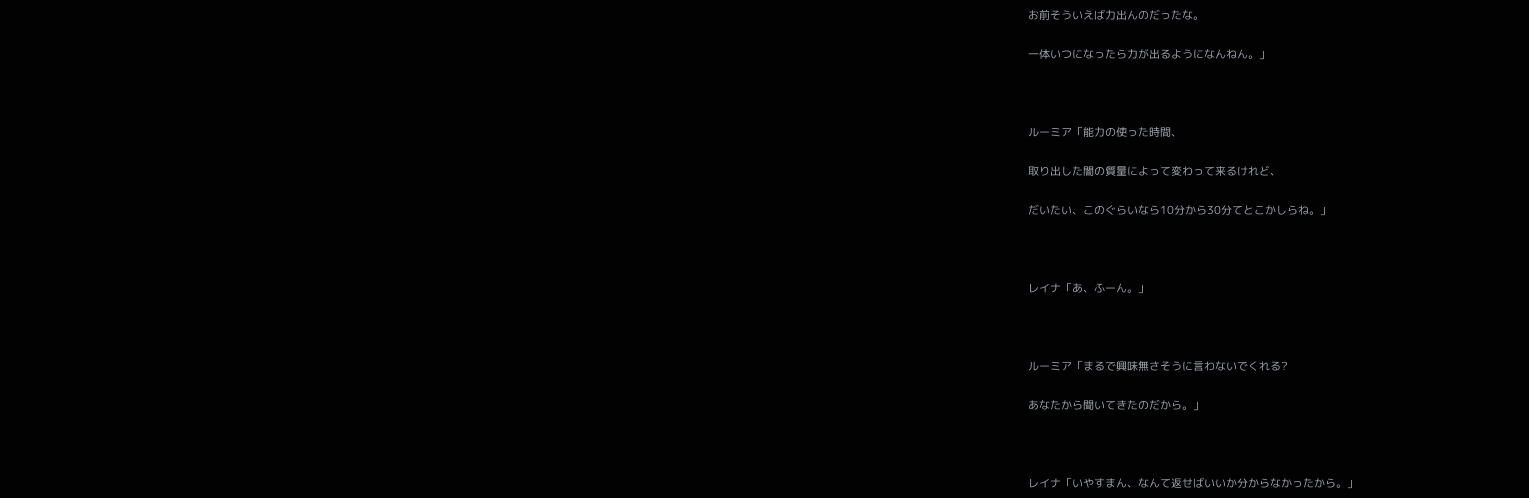お前そういえば力出んのだったな。

一体いつになったら力が出るようになんねん。」



ルーミア「能力の使った時間、

取り出した闇の質量によって変わって来るけれど、

だいたい、このぐらいなら10分から30分てとこかしらね。」



レイナ「あ、ふーん。」



ルーミア「まるで興味無さそうに言わないでくれる?

あなたから聞いてきたのだから。」



レイナ「いやすまん、なんて返せばいいか分からなかったから。」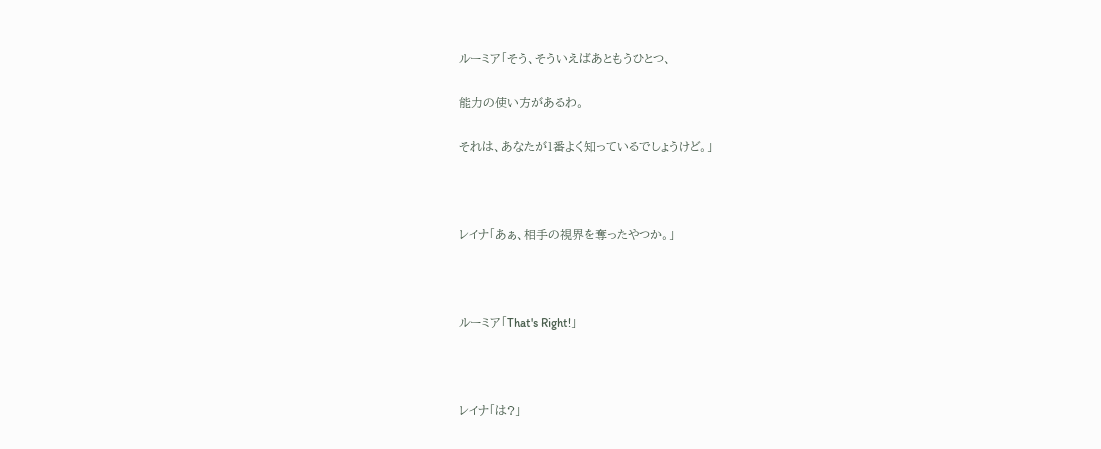ルーミア「そう、そういえばあともうひとつ、

能力の使い方があるわ。

それは、あなたが1番よく知っているでしょうけど。」



レイナ「あぁ、相手の視界を奪ったやつか。」



ルーミア「That's Right!」



レイナ「は?」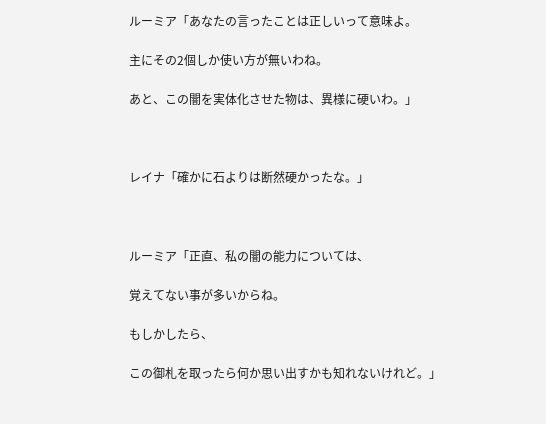ルーミア「あなたの言ったことは正しいって意味よ。

主にその2個しか使い方が無いわね。

あと、この闇を実体化させた物は、異様に硬いわ。」



レイナ「確かに石よりは断然硬かったな。」



ルーミア「正直、私の闇の能力については、

覚えてない事が多いからね。

もしかしたら、

この御札を取ったら何か思い出すかも知れないけれど。」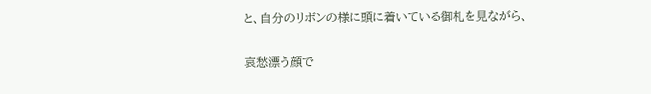と、自分のリボンの様に頭に着いている御札を見ながら、

哀愁漂う顔で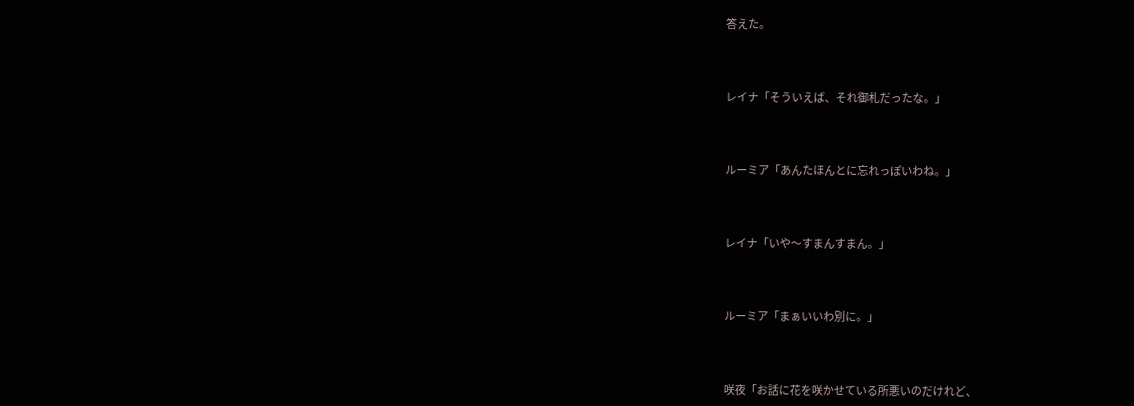答えた。



レイナ「そういえば、それ御札だったな。」



ルーミア「あんたほんとに忘れっぽいわね。」



レイナ「いや〜すまんすまん。」



ルーミア「まぁいいわ別に。」



咲夜「お話に花を咲かせている所悪いのだけれど、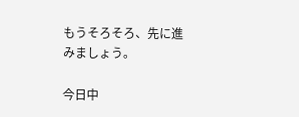もうそろそろ、先に進みましょう。

今日中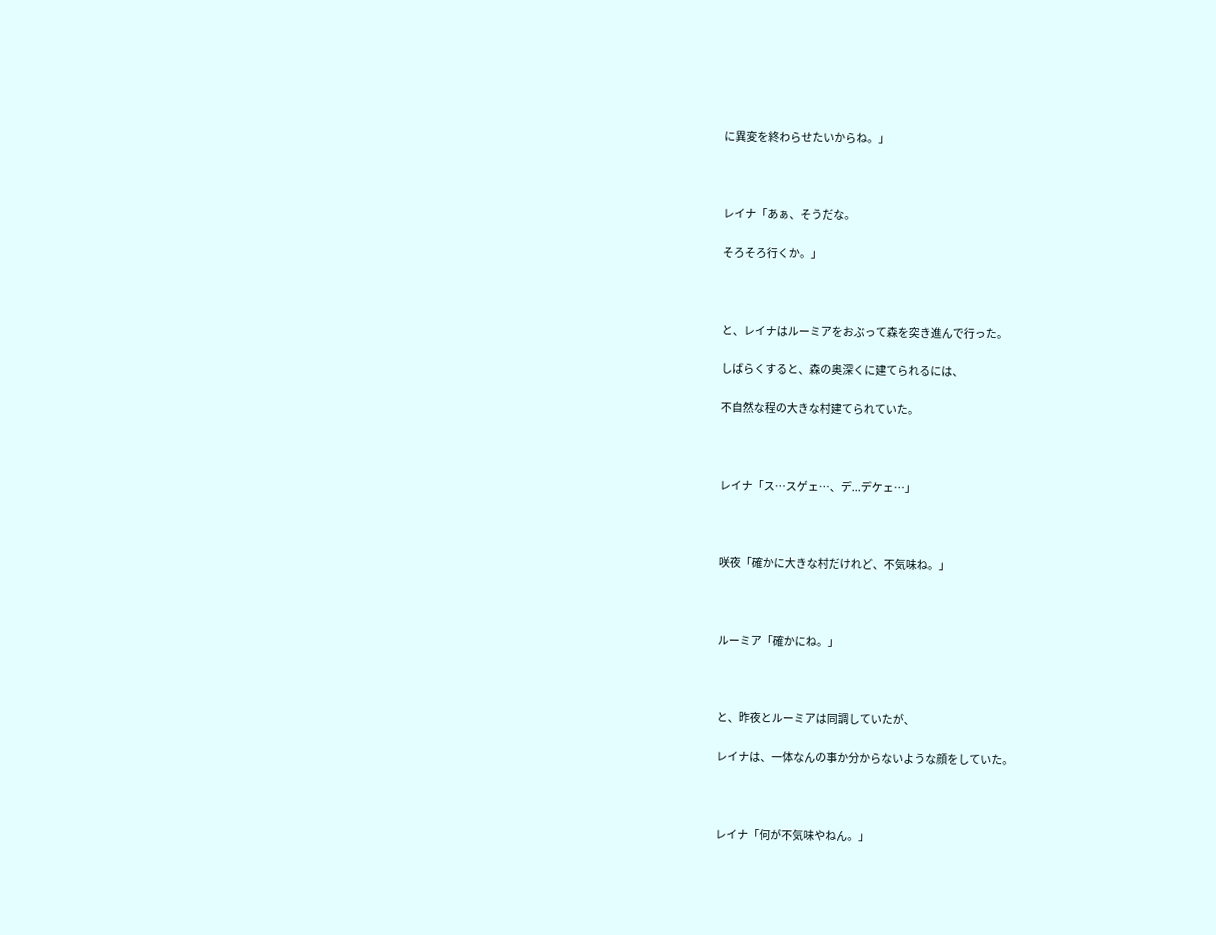に異変を終わらせたいからね。」



レイナ「あぁ、そうだな。

そろそろ行くか。」



と、レイナはルーミアをおぶって森を突き進んで行った。

しばらくすると、森の奥深くに建てられるには、

不自然な程の大きな村建てられていた。



レイナ「ス…スゲェ…、デ...デケェ…」



咲夜「確かに大きな村だけれど、不気味ね。」



ルーミア「確かにね。」



と、昨夜とルーミアは同調していたが、

レイナは、一体なんの事か分からないような顔をしていた。



レイナ「何が不気味やねん。」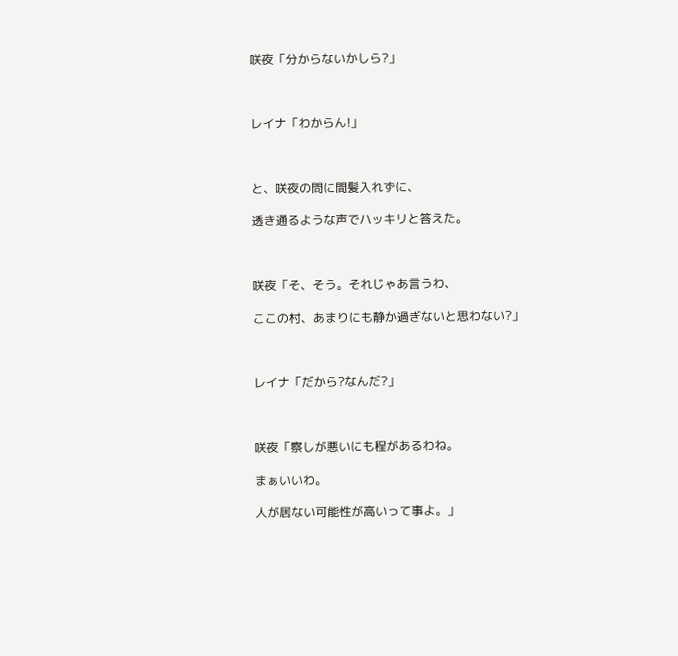咲夜「分からないかしら?」



レイナ「わからん!」



と、咲夜の問に間髪入れずに、

透き通るような声でハッキリと答えた。



咲夜「そ、そう。それじゃあ言うわ、

ここの村、あまりにも静か過ぎないと思わない?」



レイナ「だから?なんだ?」



咲夜「察しが悪いにも程があるわね。

まぁいいわ。

人が居ない可能性が高いって事よ。」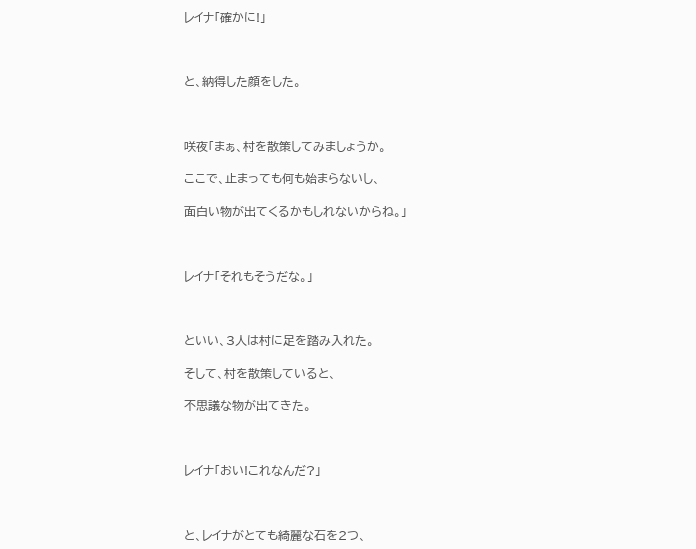レイナ「確かに!」



と、納得した顔をした。



咲夜「まぁ、村を散策してみましょうか。

ここで、止まっても何も始まらないし、

面白い物が出てくるかもしれないからね。」



レイナ「それもそうだな。」



といい、3人は村に足を踏み入れた。

そして、村を散策していると、

不思議な物が出てきた。



レイナ「おい!これなんだ?」



と、レイナがとても綺麗な石を2つ、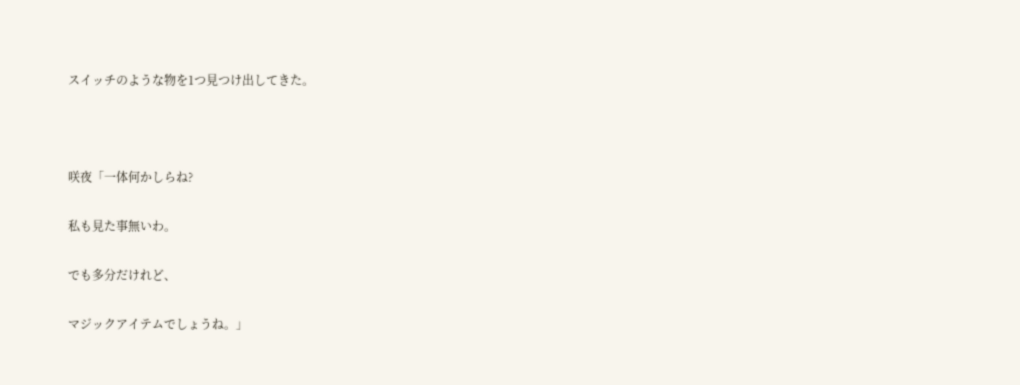スイッチのような物を1つ見つけ出してきた。



咲夜「一体何かしらね?

私も見た事無いわ。

でも多分だけれど、

マジックアイテムでしょうね。」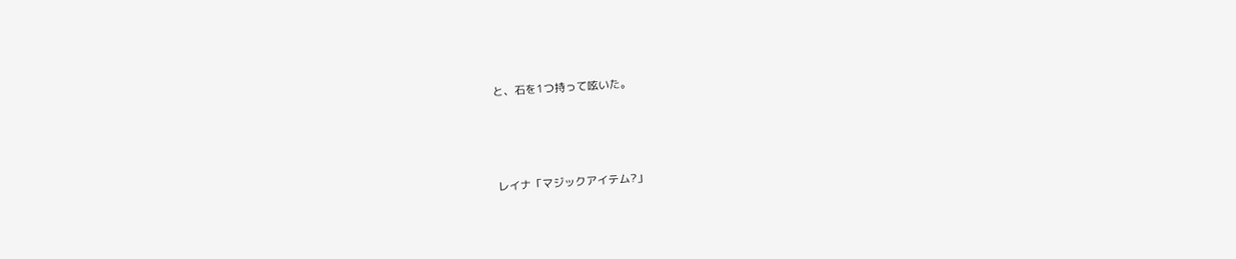と、石を1つ持って呟いた。



レイナ「マジックアイテム?」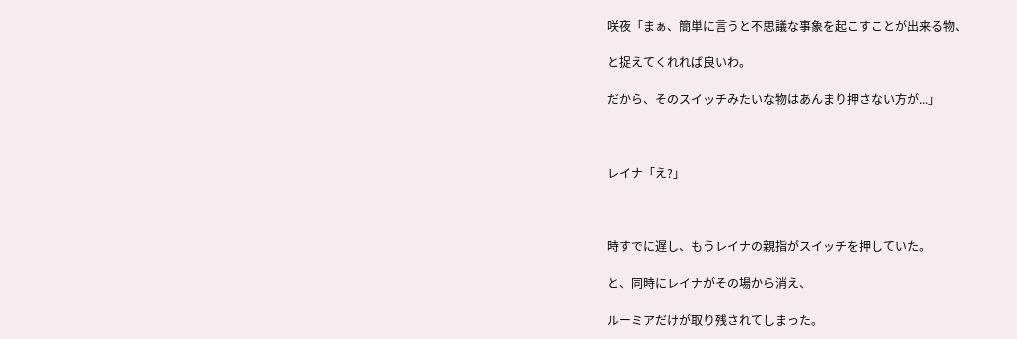咲夜「まぁ、簡単に言うと不思議な事象を起こすことが出来る物、

と捉えてくれれば良いわ。

だから、そのスイッチみたいな物はあんまり押さない方が...」



レイナ「え?」



時すでに遅し、もうレイナの親指がスイッチを押していた。

と、同時にレイナがその場から消え、

ルーミアだけが取り残されてしまった。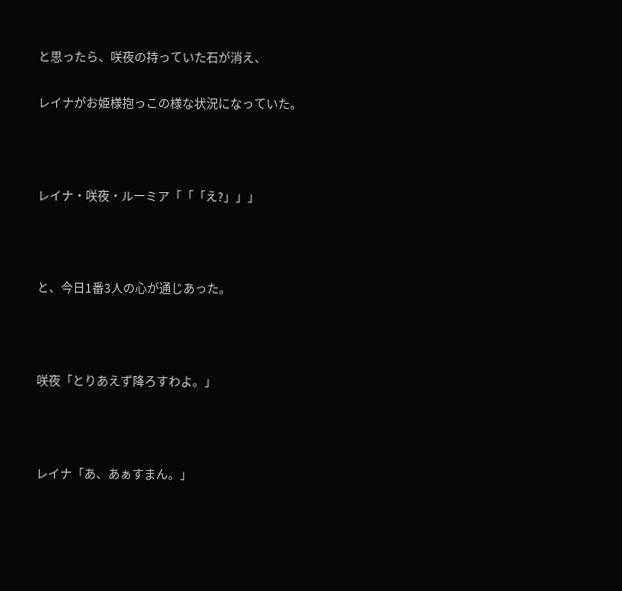と思ったら、咲夜の持っていた石が消え、

レイナがお姫様抱っこの様な状況になっていた。



レイナ・咲夜・ルーミア「「「え?」」」



と、今日1番3人の心が通じあった。



咲夜「とりあえず降ろすわよ。」



レイナ「あ、あぁすまん。」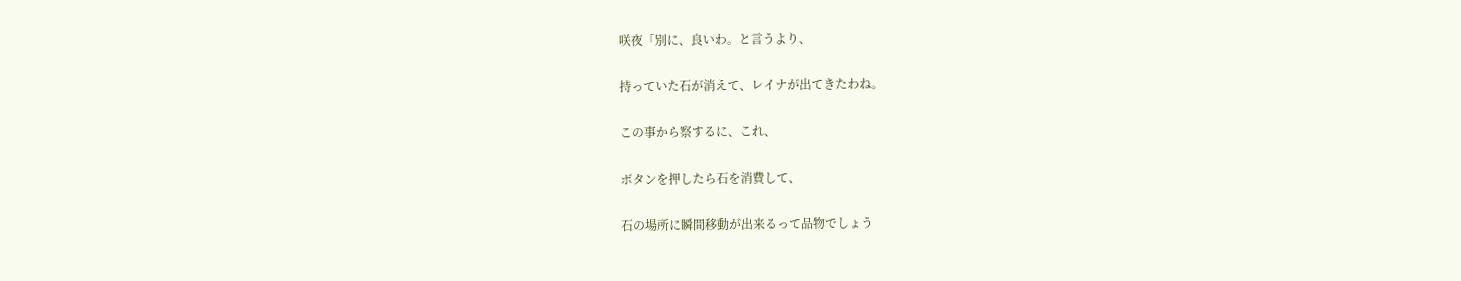咲夜「別に、良いわ。と言うより、

持っていた石が消えて、レイナが出てきたわね。

この事から察するに、これ、

ボタンを押したら石を消費して、

石の場所に瞬間移動が出来るって品物でしょう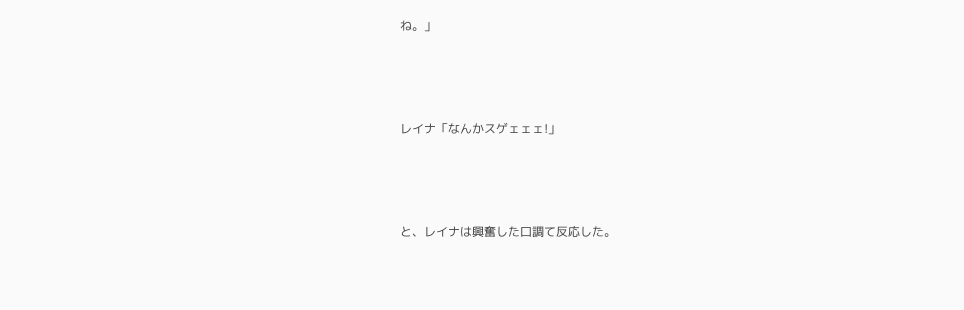ね。」



レイナ「なんかスゲェェェ!」



と、レイナは興奮した口調て反応した。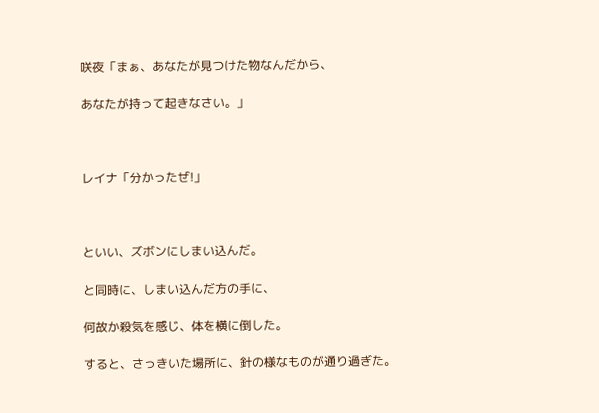咲夜「まぁ、あなたが見つけた物なんだから、

あなたが持って起きなさい。」



レイナ「分かったぜ!」



といい、ズボンにしまい込んだ。

と同時に、しまい込んだ方の手に、

何故か殺気を感じ、体を横に倒した。

すると、さっきいた場所に、針の様なものが通り過ぎた。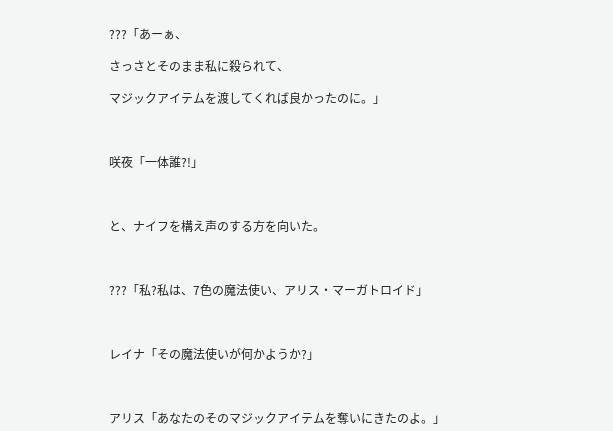???「あーぁ、

さっさとそのまま私に殺られて、

マジックアイテムを渡してくれば良かったのに。」



咲夜「一体誰?!」



と、ナイフを構え声のする方を向いた。



???「私?私は、7色の魔法使い、アリス・マーガトロイド」



レイナ「その魔法使いが何かようか?」



アリス「あなたのそのマジックアイテムを奪いにきたのよ。」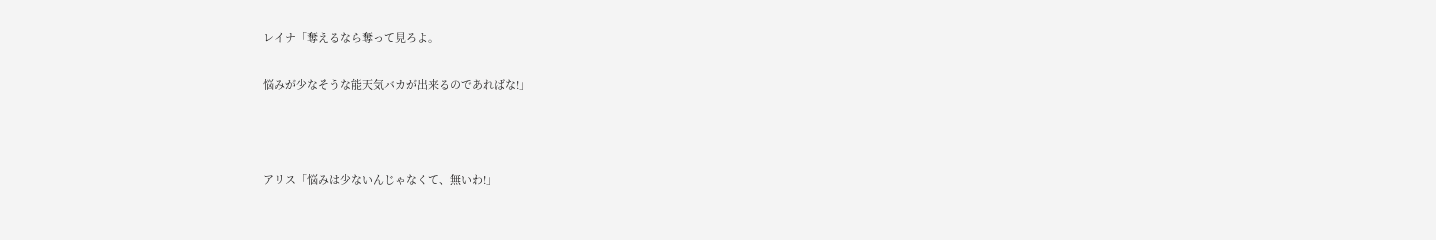レイナ「奪えるなら奪って見ろよ。

悩みが少なそうな能天気バカが出来るのであればな!」



アリス「悩みは少ないんじゃなくて、無いわ!」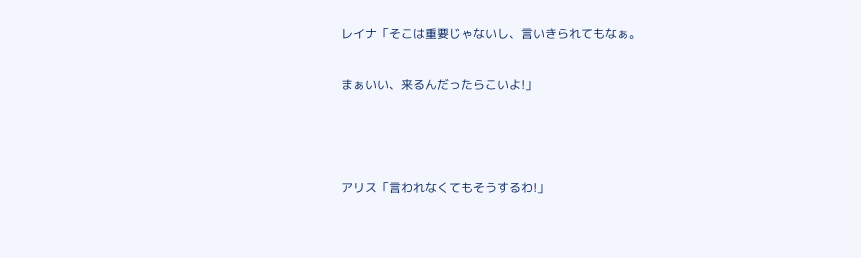レイナ「そこは重要じゃないし、言いきられてもなぁ。

まぁいい、来るんだったらこいよ!」



アリス「言われなくてもそうするわ!」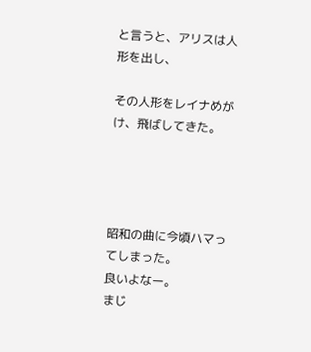と言うと、アリスは人形を出し、

その人形をレイナめがけ、飛ばしてきた。




昭和の曲に今頃ハマってしまった。
良いよなー。
まじ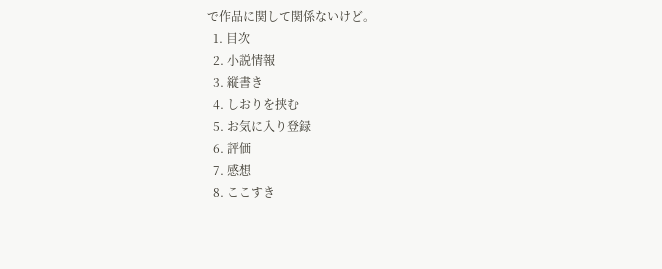で作品に関して関係ないけど。
  1. 目次
  2. 小説情報
  3. 縦書き
  4. しおりを挟む
  5. お気に入り登録
  6. 評価
  7. 感想
  8. ここすき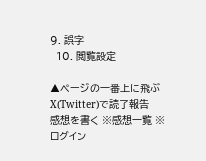9. 誤字
  10. 閲覧設定

▲ページの一番上に飛ぶ
X(Twitter)で読了報告
感想を書く ※感想一覧 ※ログイン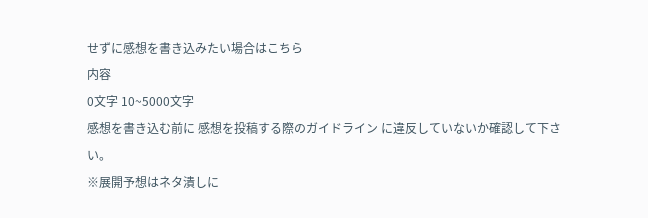せずに感想を書き込みたい場合はこちら
内容
0文字 10~5000文字
感想を書き込む前に 感想を投稿する際のガイドライン に違反していないか確認して下さい。
※展開予想はネタ潰しに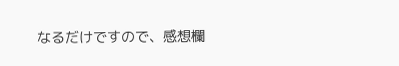なるだけですので、感想欄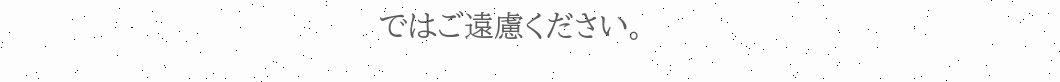ではご遠慮ください。